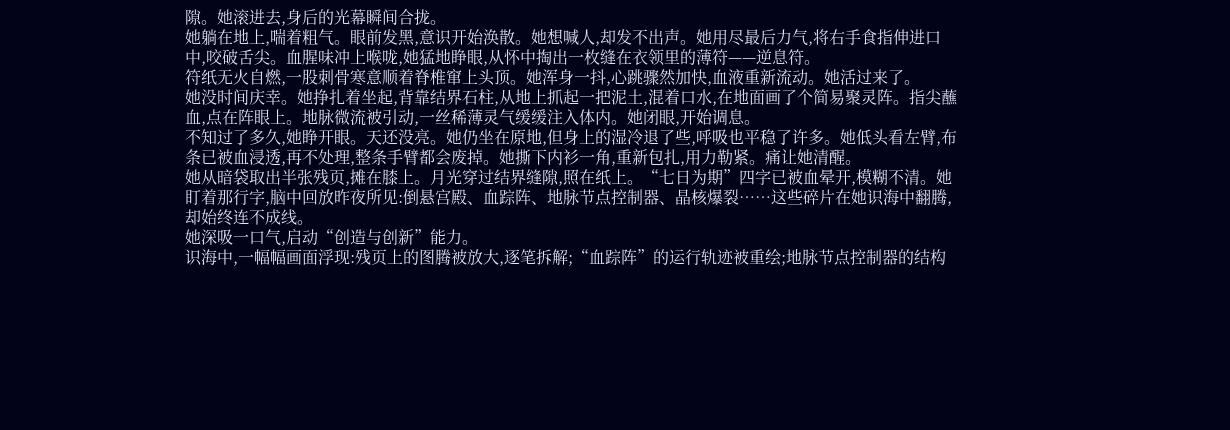隙。她滚进去,身后的光幕瞬间合拢。
她躺在地上,喘着粗气。眼前发黑,意识开始涣散。她想喊人,却发不出声。她用尽最后力气,将右手食指伸进口中,咬破舌尖。血腥味冲上喉咙,她猛地睁眼,从怀中掏出一枚缝在衣领里的薄符——逆息符。
符纸无火自燃,一股刺骨寒意顺着脊椎窜上头顶。她浑身一抖,心跳骤然加快,血液重新流动。她活过来了。
她没时间庆幸。她挣扎着坐起,背靠结界石柱,从地上抓起一把泥土,混着口水,在地面画了个简易聚灵阵。指尖蘸血,点在阵眼上。地脉微流被引动,一丝稀薄灵气缓缓注入体内。她闭眼,开始调息。
不知过了多久,她睁开眼。天还没亮。她仍坐在原地,但身上的湿冷退了些,呼吸也平稳了许多。她低头看左臂,布条已被血浸透,再不处理,整条手臂都会废掉。她撕下内衫一角,重新包扎,用力勒紧。痛让她清醒。
她从暗袋取出半张残页,摊在膝上。月光穿过结界缝隙,照在纸上。“七日为期”四字已被血晕开,模糊不清。她盯着那行字,脑中回放昨夜所见:倒悬宫殿、血踪阵、地脉节点控制器、晶核爆裂……这些碎片在她识海中翻腾,却始终连不成线。
她深吸一口气,启动“创造与创新”能力。
识海中,一幅幅画面浮现:残页上的图腾被放大,逐笔拆解;“血踪阵”的运行轨迹被重绘;地脉节点控制器的结构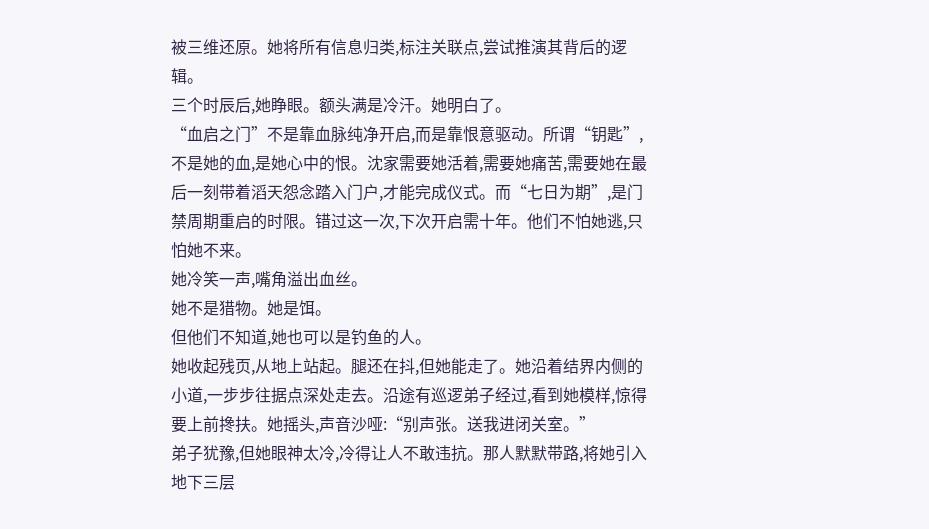被三维还原。她将所有信息归类,标注关联点,尝试推演其背后的逻辑。
三个时辰后,她睁眼。额头满是冷汗。她明白了。
“血启之门”不是靠血脉纯净开启,而是靠恨意驱动。所谓“钥匙”,不是她的血,是她心中的恨。沈家需要她活着,需要她痛苦,需要她在最后一刻带着滔天怨念踏入门户,才能完成仪式。而“七日为期”,是门禁周期重启的时限。错过这一次,下次开启需十年。他们不怕她逃,只怕她不来。
她冷笑一声,嘴角溢出血丝。
她不是猎物。她是饵。
但他们不知道,她也可以是钓鱼的人。
她收起残页,从地上站起。腿还在抖,但她能走了。她沿着结界内侧的小道,一步步往据点深处走去。沿途有巡逻弟子经过,看到她模样,惊得要上前搀扶。她摇头,声音沙哑:“别声张。送我进闭关室。”
弟子犹豫,但她眼神太冷,冷得让人不敢违抗。那人默默带路,将她引入地下三层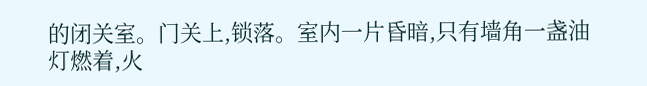的闭关室。门关上,锁落。室内一片昏暗,只有墙角一盏油灯燃着,火